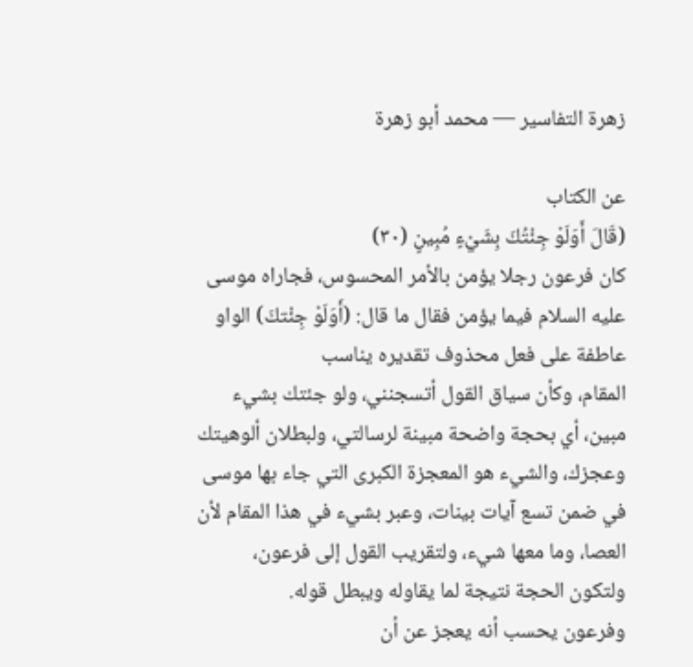زهرة التفاسير — محمد أبو زهرة

عن الكتاب
(قَالَ أَوَلَوْ جِئْتُكَ بِشَيْءٍ مُبِينٍ (٣٠)
كان فرعون رجلا يؤمن بالأمر المحسوس، فجاراه موسى عليه السلام فيما يؤمن فقال ما قال: (أَوَلَوْ جِئْتكَ) الواو عاطفة على فعل محذوف تقديره يناسب
المقام، وكأن سياق القول أتسجنني، ولو جئتك بشيء مبين، أي بحجة واضحة مبينة لرسالتي، ولبطلان ألوهيتك وعجزك، والشيء هو المعجزة الكبرى التي جاء بها موسى في ضمن تسع آيات بينات، وعبر بشيء في هذا المقام لأن العصا، وما معها شيء، ولتقريب القول إلى فرعون، ولتكون الحجة نتيجة لما يقاوله ويبطل قوله.
وفرعون يحسب أنه يعجز عن أن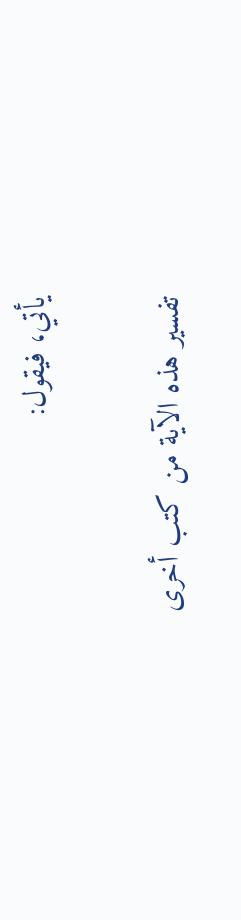يأتي، فيقول:

تفسير هذه الآية من كتب أخرى